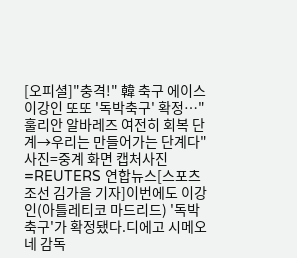[오피셜]"충격!" 韓 축구 에이스 이강인 또또 '독박축구' 확정…"훌리안 알바레즈 여전히 회복 단계→우리는 만들어가는 단계다"
사진=중계 화면 캡처사진=REUTERS 연합뉴스[스포츠조선 김가을 기자]이번에도 이강인(아틀레티코 마드리드) '독박축구'가 확정됐다.디에고 시메오네 감독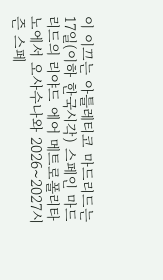이 이끄는 아틀레티코 마드리드는 17일(이하 한국시각) 스페인 마드리드의 리야드 에어 메트로폴리타노에서 오사수나와 2026~2027시즌 스페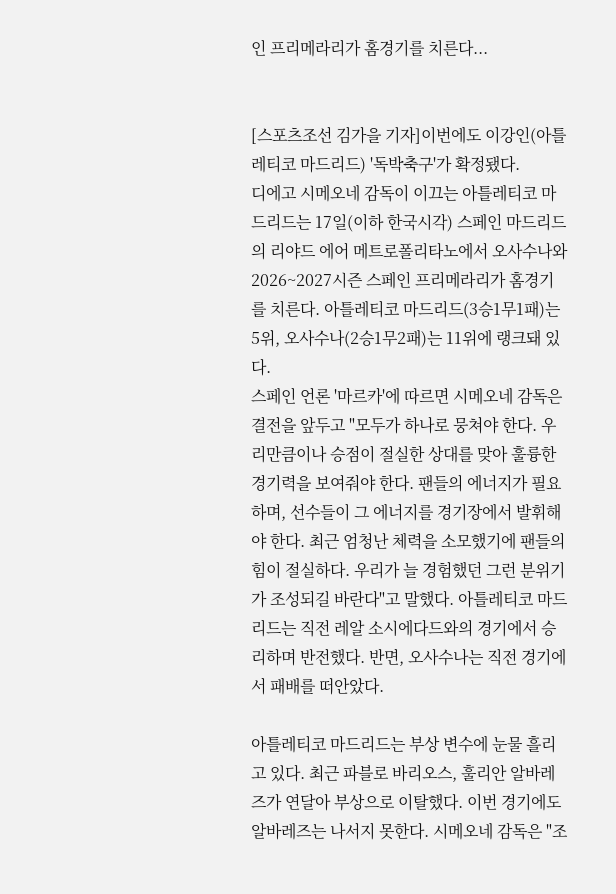인 프리메라리가 홈경기를 치른다...


[스포츠조선 김가을 기자]이번에도 이강인(아틀레티코 마드리드) '독박축구'가 확정됐다.
디에고 시메오네 감독이 이끄는 아틀레티코 마드리드는 17일(이하 한국시각) 스페인 마드리드의 리야드 에어 메트로폴리타노에서 오사수나와 2026~2027시즌 스페인 프리메라리가 홈경기를 치른다. 아틀레티코 마드리드(3승1무1패)는 5위, 오사수나(2승1무2패)는 11위에 랭크돼 있다.
스페인 언론 '마르카'에 따르면 시메오네 감독은 결전을 앞두고 "모두가 하나로 뭉쳐야 한다. 우리만큼이나 승점이 절실한 상대를 맞아 훌륭한 경기력을 보여줘야 한다. 팬들의 에너지가 필요하며, 선수들이 그 에너지를 경기장에서 발휘해야 한다. 최근 엄청난 체력을 소모했기에 팬들의 힘이 절실하다. 우리가 늘 경험했던 그런 분위기가 조성되길 바란다"고 말했다. 아틀레티코 마드리드는 직전 레알 소시에다드와의 경기에서 승리하며 반전했다. 반면, 오사수나는 직전 경기에서 패배를 떠안았다.

아틀레티코 마드리드는 부상 변수에 눈물 흘리고 있다. 최근 파블로 바리오스, 훌리안 알바레즈가 연달아 부상으로 이탈했다. 이번 경기에도 알바레즈는 나서지 못한다. 시메오네 감독은 "조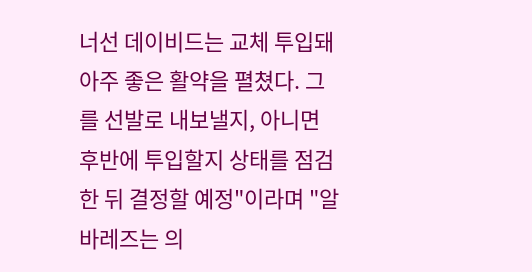너선 데이비드는 교체 투입돼 아주 좋은 활약을 펼쳤다. 그를 선발로 내보낼지, 아니면 후반에 투입할지 상태를 점검한 뒤 결정할 예정"이라며 "알바레즈는 의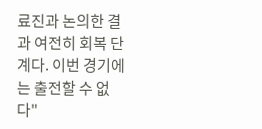료진과 논의한 결과 여전히 회복 단계다. 이번 경기에는 출전할 수 없다"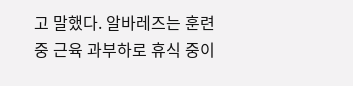고 말했다. 알바레즈는 훈련 중 근육 과부하로 휴식 중이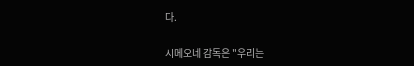다.

시메오네 감독은 "우리는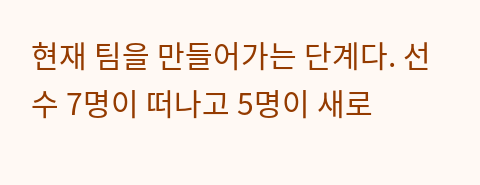현재 팀을 만들어가는 단계다. 선수 7명이 떠나고 5명이 새로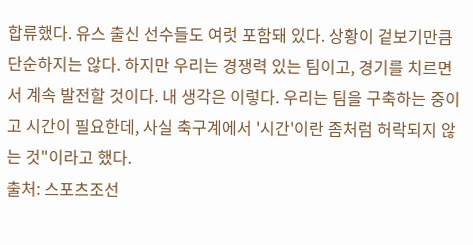합류했다. 유스 출신 선수들도 여럿 포함돼 있다. 상황이 겉보기만큼 단순하지는 않다. 하지만 우리는 경쟁력 있는 팀이고, 경기를 치르면서 계속 발전할 것이다. 내 생각은 이렇다. 우리는 팀을 구축하는 중이고 시간이 필요한데, 사실 축구계에서 '시간'이란 좀처럼 허락되지 않는 것"이라고 했다.
출처: 스포츠조선